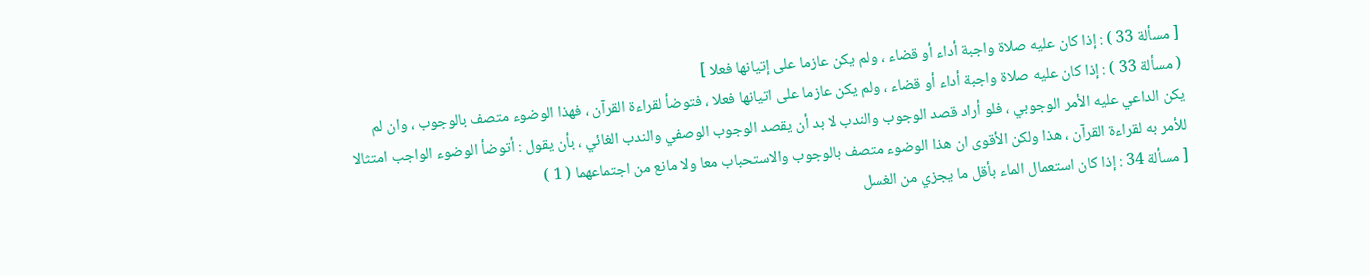[ مسألة 33 ) : إذا كان عليه صلاة واجبة أداء أو قضاء ، ولم يكن عازما على إتيانها فعلا ]
( مسألة 33 ) : إذا كان عليه صلاة واجبة أداء أو قضاء ، ولم يكن عازما على اتيانها فعلا ، فتوضأ لقراءة القرآن ، فهذا الوضوء متصف بالوجوب ، وان لم يكن الداعي عليه الأمر الوجوبي ، فلو أراد قصد الوجوب والندب لا بد أن يقصد الوجوب الوصفي والندب الغائي ، بأن يقول : أتوضأ الوضوء الواجب امتثالا للأمر به لقراءة القرآن ، هذا ولكن الأقوى ان هذا الوضوء متصف بالوجوب والاستحباب معا ولا مانع من اجتماعهما ( 1 )
[ مسألة 34 : إذا كان استعمال الماء بأقل ما يجزي من الغسل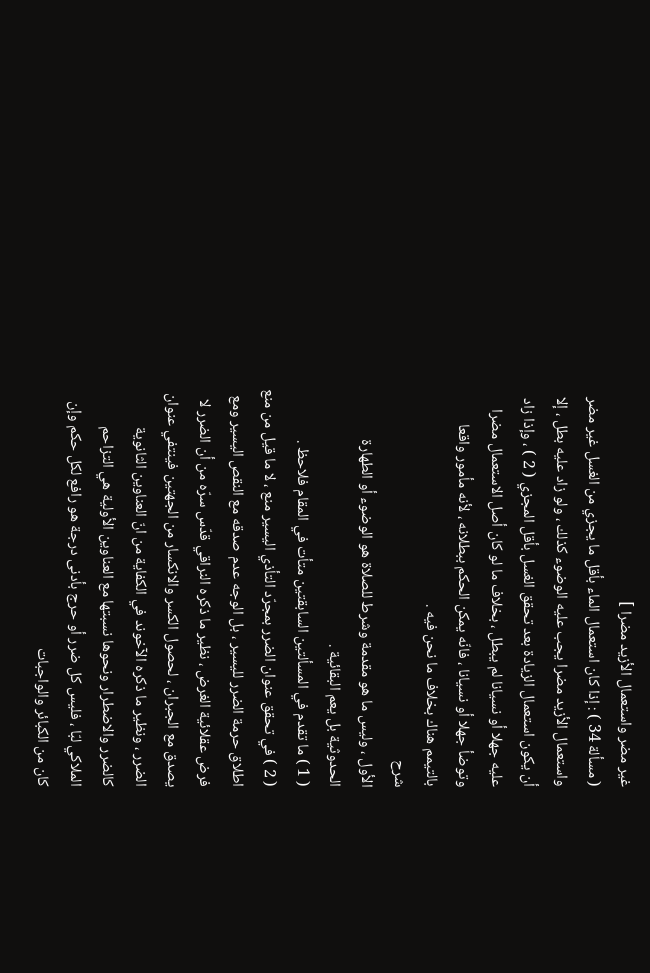غير مضر واستعمال الأزيد مضرا ]
( مسألة 34 ) : إذا كان استعمال الماء بأقل ما يجزي من الغسل غير مضر واستعمال الأزيد مضرا يجب عليه الوضوء كذلك ، ولو زاد عليه بطل ، إلا أن يكون استعمال الزيادة بعد تحقق الغسل بأقل المجزي ( 2 ) ، وإذا زاد عليه جهلا أو نسيانا لم يبطل ، بخلاف ما لو كان أصل الاستعمال مضرا وتوضأ جهلا أو نسيانا ، فانّه يمكن الحكم ببطلانه ، لأنه مأمور واقعا بالتيمم هناك بخلاف ما نحن فيه .
شرح
الأول ، وليس ما هو مقدمة وشرط للصلاة هو الوضوء أو الطهارة الحدوثية بل يعم البقائية .
( 1 ) ما تقدم في المسألتين السابقتين متأت في المقام فلاحظ .
( 2 ) في تحقق عنوان الضرر بمجرّد التأذي اليسير منع ، لا ما قيل من منع اطلاق حرمة الضرر لليسير ، بل الوجه عدم صدقه مع النقص اليسير ومع فرض عقلائية الغرض ، نظير ما ذكره النراقي قدّس سرّه من أن الضرر لا يصدق مع الجبران ، لحصول الكسر والانكسار من الجهتين فينتفي عنوان الضرر ، ونظير ما ذكره الآخوند في الكفاية من انّ العناوين الثانوية كالضرر والاضطرار ونحوها نسبتها مع العناوين الأولية هي التزاحم الملاكي لبّا ، فليس كل ضرر أو حرج بأدنى درجة هو رافع لكل حكم وإن كان من الكبائر والواجبات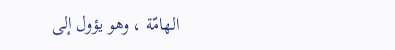الهامّة ، وهو يؤول إلى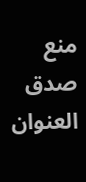منع صدق العنوان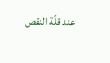عند قلّة النقص